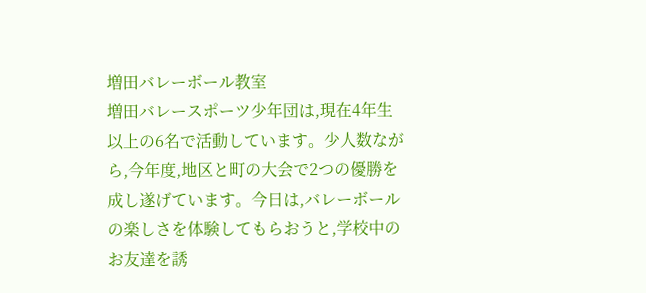増田バレーボール教室
増田バレースポーツ少年団は,現在4年生以上の6名で活動しています。少人数ながら,今年度,地区と町の大会で2つの優勝を成し遂げています。今日は,バレーボールの楽しさを体験してもらおうと,学校中のお友達を誘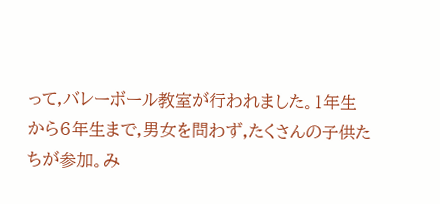って,バレーボール教室が行われました。1年生から6年生まで,男女を問わず,たくさんの子供たちが参加。み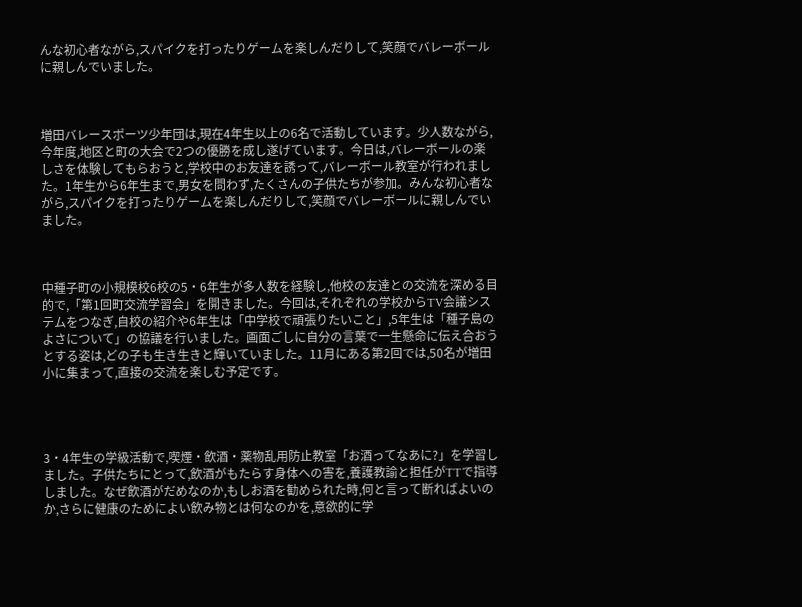んな初心者ながら,スパイクを打ったりゲームを楽しんだりして,笑顔でバレーボールに親しんでいました。



増田バレースポーツ少年団は,現在4年生以上の6名で活動しています。少人数ながら,今年度,地区と町の大会で2つの優勝を成し遂げています。今日は,バレーボールの楽しさを体験してもらおうと,学校中のお友達を誘って,バレーボール教室が行われました。1年生から6年生まで,男女を問わず,たくさんの子供たちが参加。みんな初心者ながら,スパイクを打ったりゲームを楽しんだりして,笑顔でバレーボールに親しんでいました。



中種子町の小規模校6校の5・6年生が多人数を経験し,他校の友達との交流を深める目的で,「第1回町交流学習会」を開きました。今回は,それぞれの学校からTV会議システムをつなぎ,自校の紹介や6年生は「中学校で頑張りたいこと」,5年生は「種子島のよさについて」の協議を行いました。画面ごしに自分の言葉で一生懸命に伝え合おうとする姿は,どの子も生き生きと輝いていました。11月にある第2回では,50名が増田小に集まって,直接の交流を楽しむ予定です。




3・4年生の学級活動で,喫煙・飲酒・薬物乱用防止教室「お酒ってなあに?」を学習しました。子供たちにとって,飲酒がもたらす身体への害を,養護教諭と担任がTTで指導しました。なぜ飲酒がだめなのか,もしお酒を勧められた時,何と言って断ればよいのか,さらに健康のためによい飲み物とは何なのかを,意欲的に学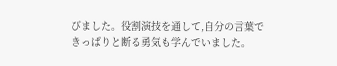びました。役割演技を通して,自分の言葉できっぱりと断る勇気も学んでいました。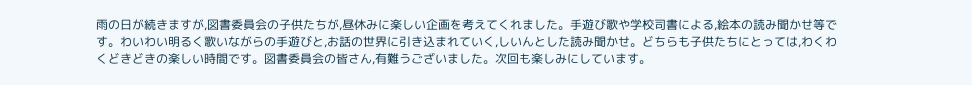雨の日が続きますが,図書委員会の子供たちが,昼休みに楽しい企画を考えてくれました。手遊び歌や学校司書による,絵本の読み聞かせ等です。わいわい明るく歌いながらの手遊びと,お話の世界に引き込まれていく,しいんとした読み聞かせ。どちらも子供たちにとっては,わくわくどきどきの楽しい時間です。図書委員会の皆さん,有難うございました。次回も楽しみにしています。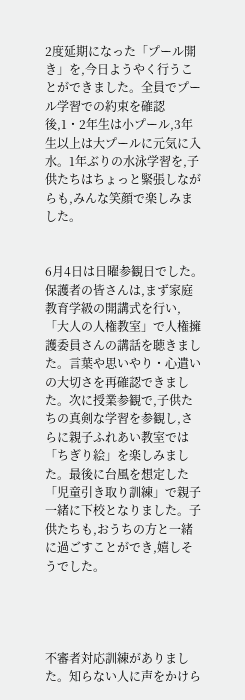2度延期になった「プール開き」を,今日ようやく行うことができました。全員でプール学習での約束を確認後,1・2年生は小プール,3年生以上は大プールに元気に入水。1年ぶりの水泳学習を,子供たちはちょっと緊張しながらも,みんな笑顔で楽しみました。


6月4日は日曜参観日でした。保護者の皆さんは,まず家庭教育学級の開講式を行い,「大人の人権教室」で人権擁護委員さんの講話を聴きました。言葉や思いやり・心遣いの大切さを再確認できました。次に授業参観で,子供たちの真剣な学習を参観し,さらに親子ふれあい教室では「ちぎり絵」を楽しみました。最後に台風を想定した「児童引き取り訓練」で親子一緒に下校となりました。子供たちも,おうちの方と一緒に過ごすことができ,嬉しそうでした。




不審者対応訓練がありました。知らない人に声をかけら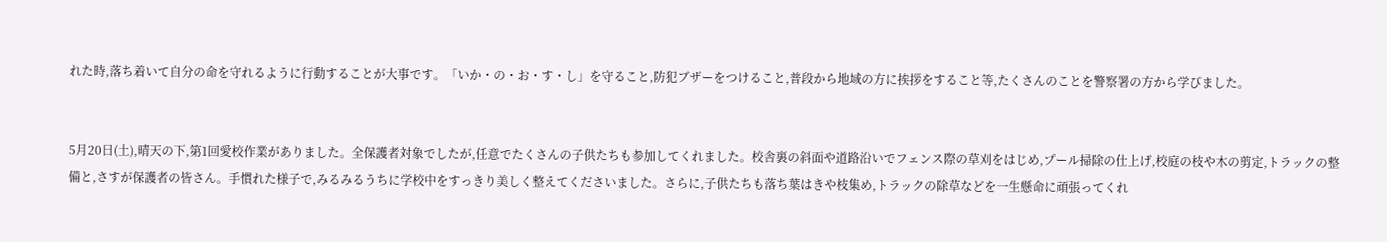れた時,落ち着いて自分の命を守れるように行動することが大事です。「いか・の・お・す・し」を守ること,防犯ブザーをつけること,普段から地域の方に挨拶をすること等,たくさんのことを警察署の方から学びました。


5月20日(土),晴天の下,第1回愛校作業がありました。全保護者対象でしたが,任意でたくさんの子供たちも参加してくれました。校舎裏の斜面や道路沿いでフェンス際の草刈をはじめ,プール掃除の仕上げ,校庭の枝や木の剪定,トラックの整備と,さすが保護者の皆さん。手慣れた様子で,みるみるうちに学校中をすっきり美しく整えてくださいました。さらに,子供たちも落ち葉はきや枝集め,トラックの除草などを一生懸命に頑張ってくれ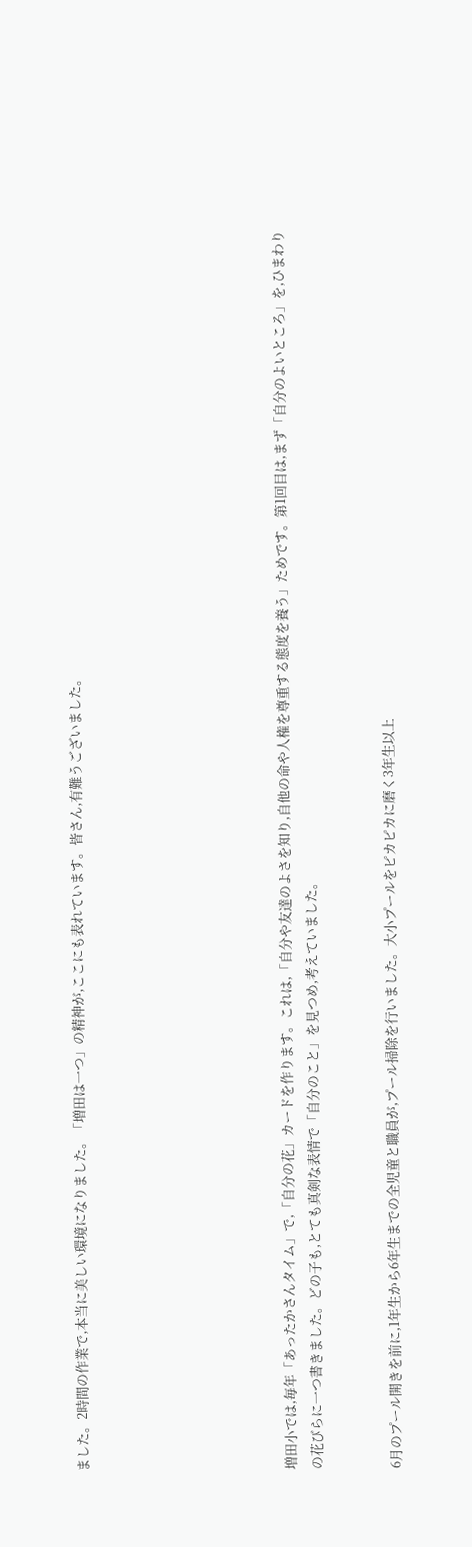ました。2時間の作業で,本当に美しい環境になりました。「増田は一つ」の精神が,ここにも表れています。皆さん,有難うございました。







増田小では,毎年「あったかさんタイム」で,「自分の花」カードを作ります。これは,「自分や友達のよさを知り,自他の命や人権を尊重する態度を養う」ためです。第1回目は,まず「自分のよいところ」を,ひまわりの花びらに一つ書きました。どの子も,とても真剣な表情で「自分のこと」を見つめ,考えていました。


6月のプール開きを前に,1年生から6年生までの全児童と職員が,プール掃除を行いました。大小プールをピカピカに磨く3年生以上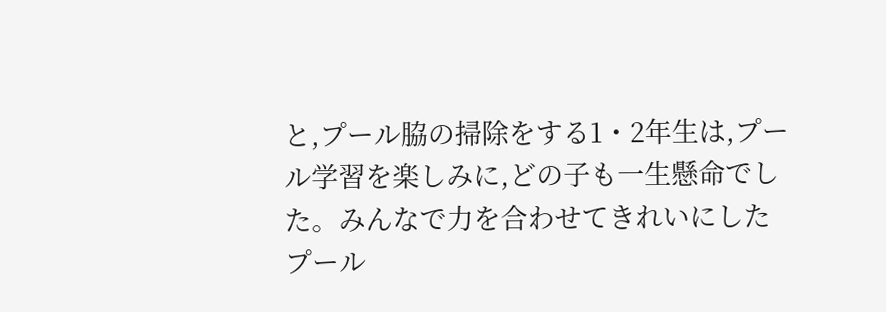と,プール脇の掃除をする1・2年生は,プール学習を楽しみに,どの子も一生懸命でした。みんなで力を合わせてきれいにしたプール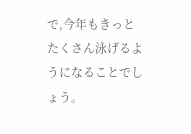で,今年もきっとたくさん泳げるようになることでしょう。